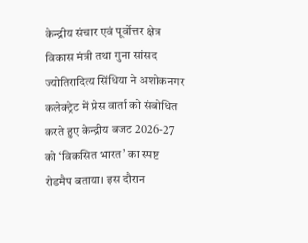केन्द्रीय संचार एवं पूर्वोत्तर क्षेत्र विकास मंत्री तथा गुना सांसद ज्योतिरादित्य सिंधिया ने अशोकनगर कलेक्ट्रेट में प्रेस वार्ता को संबोधित करते हुए केन्द्रीय बजट 2026-27 को ‘विकसित भारत’ का स्पष्ट रोडमैप बताया। इस दौरान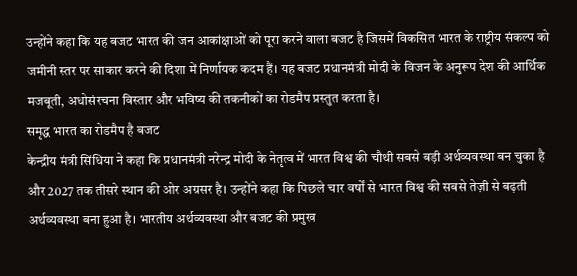उन्होंने कहा कि यह बजट भारत की जन आकांक्षाओं को पूरा करने वाला बजट है जिसमें विकसित भारत के राष्ट्रीय संकल्प को जमीनी स्तर पर साकार करने की दिशा में निर्णायक कदम हैं। यह बजट प्रधानमंत्री मोदी के विजन के अनुरूप देश की आर्थिक मजबूती, अधोसंरचना विस्तार और भविष्य की तकनीकों का रोडमैप प्रस्तुत करता है।
समृद्ध भारत का रोडमैप है बजट
केन्द्रीय मंत्री सिंधिया ने कहा कि प्रधानमंत्री नरेन्द्र मोदी के नेतृत्व में भारत विश्व की चौथी सबसे बड़ी अर्थव्यवस्था बन चुका है और 2027 तक तीसरे स्थान की ओर अग्रसर है। उन्होंने कहा कि पिछले चार वर्षों से भारत विश्व की सबसे तेज़ी से बढ़ती अर्थव्यवस्था बना हुआ है। भारतीय अर्थव्यवस्था और बजट की प्रमुख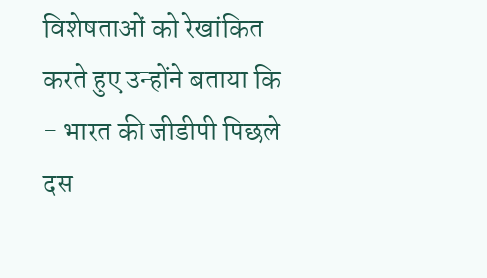विशेषताओं को रेखांकित करते हुए उन्होंने बताया कि
- भारत की जीडीपी पिछले दस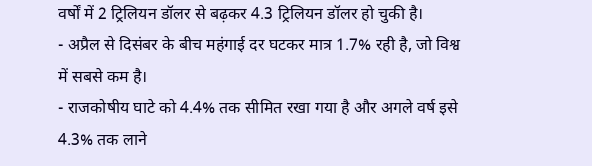वर्षों में 2 ट्रिलियन डॉलर से बढ़कर 4.3 ट्रिलियन डॉलर हो चुकी है।
- अप्रैल से दिसंबर के बीच महंगाई दर घटकर मात्र 1.7% रही है, जो विश्व में सबसे कम है।
- राजकोषीय घाटे को 4.4% तक सीमित रखा गया है और अगले वर्ष इसे 4.3% तक लाने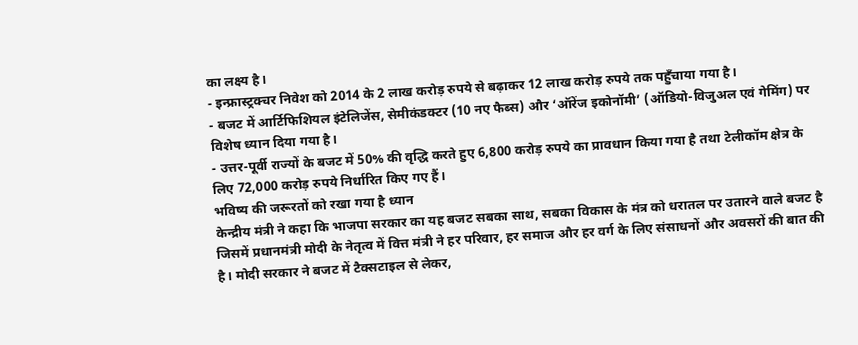का लक्ष्य है।
- इन्फ्रास्ट्रक्चर निवेश को 2014 के 2 लाख करोड़ रुपये से बढ़ाकर 12 लाख करोड़ रुपये तक पहुँचाया गया है।
- बजट में आर्टिफिशियल इंटेलिजेंस, सेमीकंडक्टर (10 नए फैब्स) और ‘ऑरेंज इकोनॉमी’ (ऑडियो-विजुअल एवं गेमिंग) पर विशेष ध्यान दिया गया है।
- उत्तर-पूर्वी राज्यों के बजट में 50% की वृद्धि करते हुए 6,800 करोड़ रुपये का प्रावधान किया गया है तथा टेलीकॉम क्षेत्र के लिए 72,000 करोड़ रुपये निर्धारित किए गए हैं।
भविष्य की जरूरतों को रखा गया है ध्यान
केन्द्रीय मंत्री ने कहा कि भाजपा सरकार का यह बजट सबका साथ, सबका विकास के मंत्र को धरातल पर उतारने वाले बजट है जिसमें प्रधानमंत्री मोदी के नेतृत्व में वित्त मंत्री ने हर परिवार, हर समाज और हर वर्ग के लिए संसाधनों और अवसरों की बात की है। मोदी सरकार ने बजट में टैक्सटाइल से लेकर,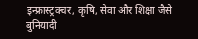इन्फ्रास्ट्रक्चर, कृषि, सेवा और शिक्षा जैसे बुनियादी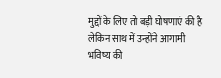मुद्दों के लिए तो बड़ी घोषणाएं की है लेकिन साथ में उन्होंने आगामी भविष्य की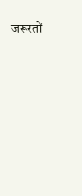जरूरतों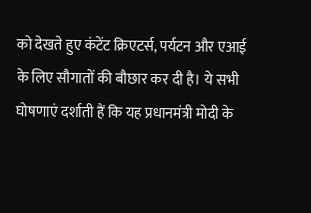को देखते हुए कंटेंट क्रिएटर्स, पर्यटन और एआई के लिए सौगातों की बौछार कर दी है। ये सभी घोषणाएं दर्शाती हैं कि यह प्रधानमंत्री मोदी के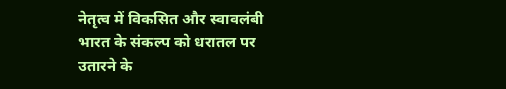नेतृत्व में विकसित और स्वावलंबी भारत के संकल्प को धरातल पर उतारने के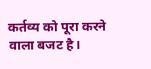कर्तव्य को पूरा करने वाला बजट है।